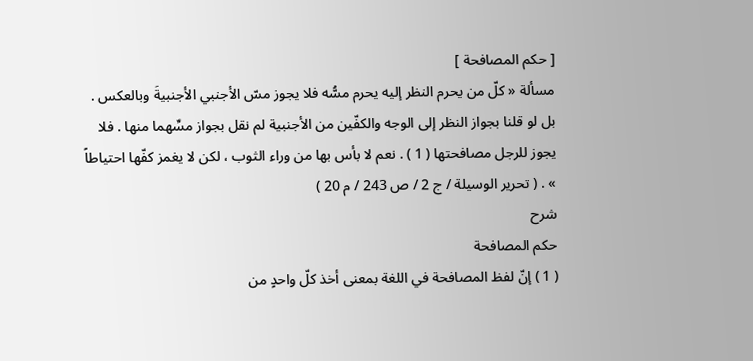[ حكم المصافحة ]
مسألة « كلّ من يحرم النظر إليه يحرم مسُّه فلا يجوز مسّ الأجنبي الأجنبيةَ وبالعكس . بل لو قلنا بجواز النظر إلى الوجه والكفّين من الأجنبية لم نقل بجواز مسِّهما منها . فلا يجوز للرجل مصافحتها ( 1 ) . نعم لا بأس بها من وراء الثوب ، لكن لا يغمز كفّها احتياطاً » . ( تحرير الوسيلة / ج 2 / ص 243 / م 20 )
شرح
حكم المصافحة
( 1 ) إنّ لفظ المصافحة في اللغة بمعنى أخذ كلّ واحدٍ من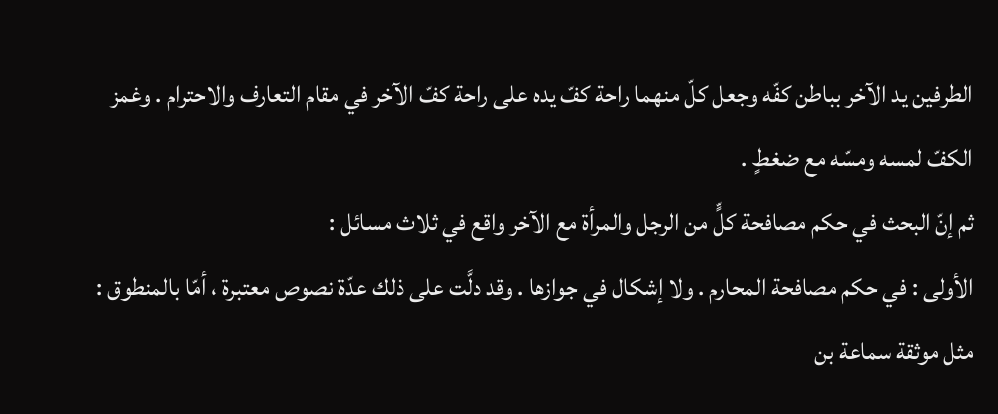الطرفين يد الآخر بباطن كفّه وجعل كلّ منهما راحة كفّ يده على راحة كفّ الآخر في مقام التعارف والاحترام . وغمز الكفّ لمسه ومسّه مع ضغطٍ .
ثم إنّ البحث في حكم مصافحة كلٍّ من الرجل والمرأة مع الآخر واقع في ثلاث مسائل :
الأولى : في حكم مصافحة المحارم . ولا إشكال في جوازها . وقد دلَّت على ذلك عدّة نصوص معتبرة ، أمّا بالمنطوق :
مثل موثقة سماعة بن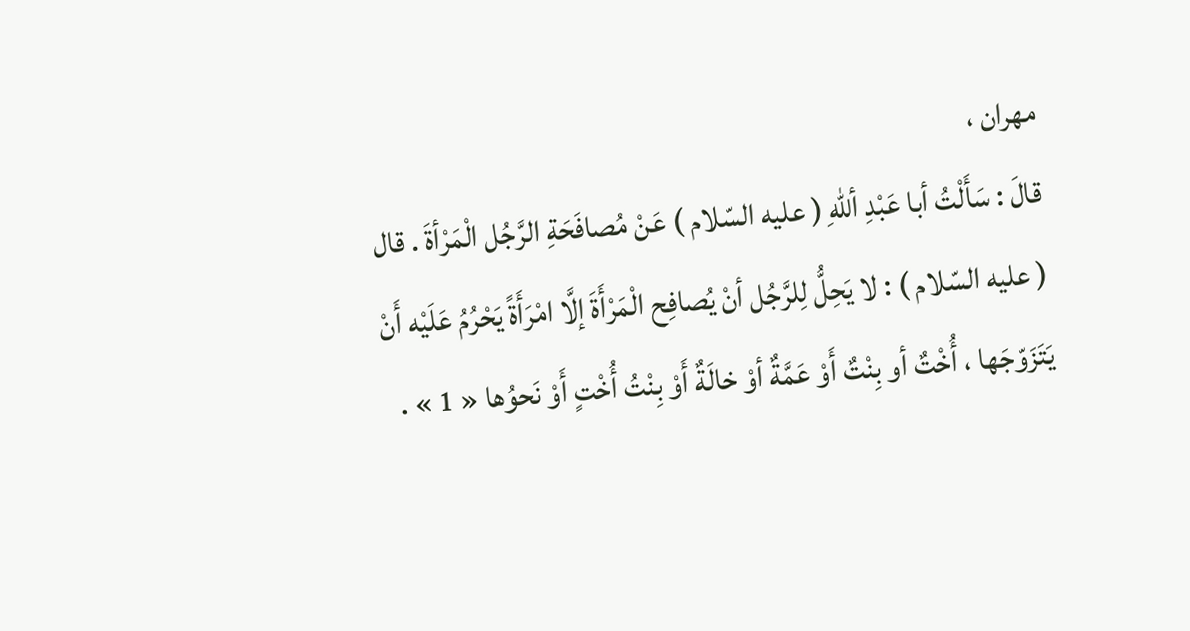مهران ،
قالَ : سَأَلْتُ أبا عَبْدِ أللهِ ( عليه السّلام ) عَنْ مُصافَحَةِ الرَّجُل الْمَرْأةَ . قال ( عليه السّلام ) : لا يَحِلُّ لِلرَّجُل أنْ يُصافِح الْمَرْأَةَ إلَّا امْرَأَةً يَحْرُمُ عَلَيْه أَنْ يَتَزَوّجَها ، أُخْتٌ أو بِنْتٌ أَوْ عَمَّةٌ أوْ خالَةٌ أَوْ بِنْتُ أُخْتٍ أَوْ نَحوُها « 1 » .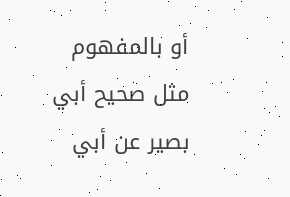أو بالمفهوم مثل صحيح أبي بصير عن أبي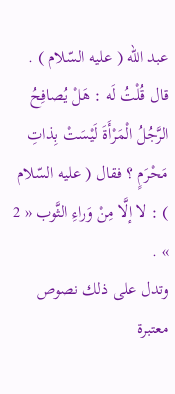عبد الله ( عليه السّلام ) . قال قُلْتُ لَه : هَلْ يُصافِحُ الرَّجُلُ الْمَرْأَةَ لَيْسَتْ بِذاتِ مَحْرَمٍ ؟ فقال ( عليه السّلام ) : لا إلَّا مِنْ وَراءِ الثَّوب « 2 » .
وتدل على ذلك نصوص معتبرة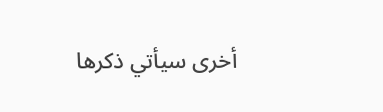أخرى سيأتي ذكرها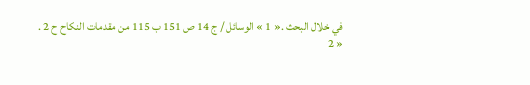في خلال البحث .« 1 » الوسائل / ج 14 ص 151 ب 115 من مقدمات النكاح ح 2 .
« 2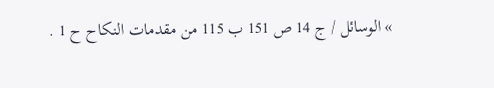» الوسائل / ج 14 ص 151 ب 115 من مقدمات النكاح ح 1 .